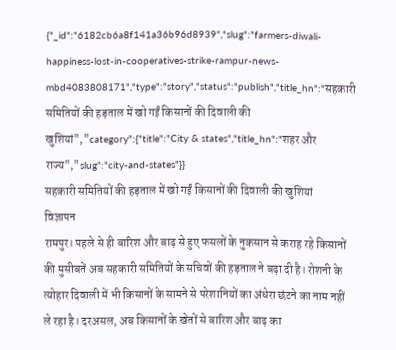{"_id":"6182cb6a8f141a36b96d8939","slug":"farmers-diwali-happiness-lost-in-cooperatives-strike-rampur-news-mbd4083808171","type":"story","status":"publish","title_hn":"सहकारी समितियों की हड़ताल में खो गईं किसानों की दिवाली की खुशियां","category":{"title":"City & states","title_hn":"शहर और राज्य","slug":"city-and-states"}}
सहकारी समितियों की हड़ताल में खो गईं किसानों की दिवाली की खुशियां
विज्ञापन
रामपुर। पहले से ही बारिश और बाढ़ से हुए फसलों के नुकसान से कराह रहे किसानों की मुसीबतें अब सहकारी समितियों के सचिवों की हड़ताल ने बढ़ा दी है। रोशनी के त्योहार दिवाली में भी किसानों के सामने से परेशानियों का अंधेरा छंटने का नाम नहीं ले रहा है। दरअसल, अब किसानों के खेतों से बारिश और बाढ़ का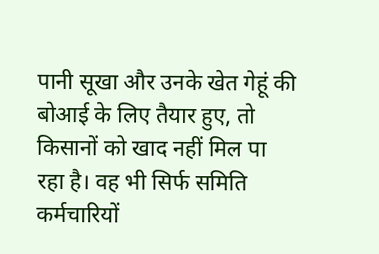पानी सूखा और उनके खेत गेहूं की बोआई के लिए तैयार हुए, तो किसानों को खाद नहीं मिल पा रहा है। वह भी सिर्फ समिति कर्मचारियों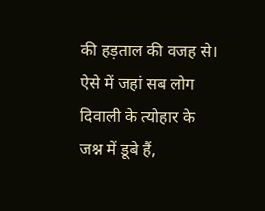की हड़ताल की वजह से। ऐसे में जहां सब लोग दिवाली के त्योहार के जश्न में डूबे हैं,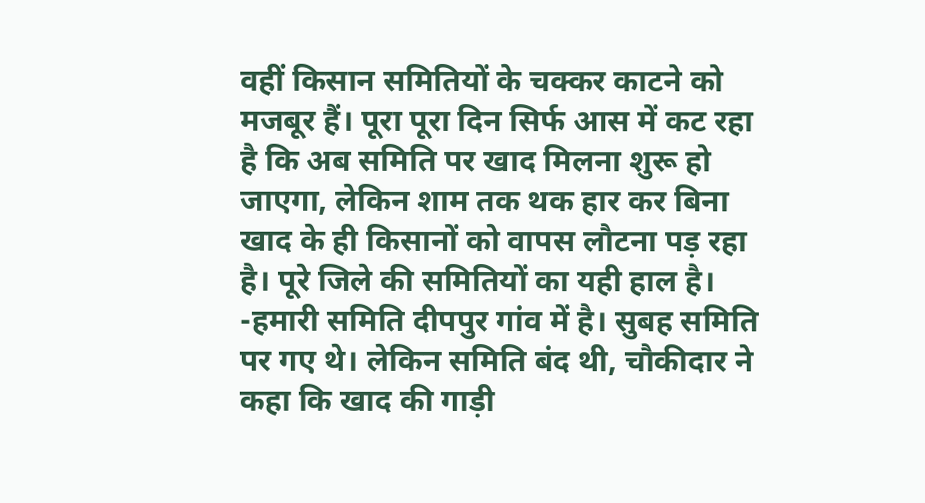वहीं किसान समितियों के चक्कर काटने को मजबूर हैं। पूरा पूरा दिन सिर्फ आस में कट रहा है कि अब समिति पर खाद मिलना शुरू हो जाएगा, लेकिन शाम तक थक हार कर बिना खाद के ही किसानों को वापस लौटना पड़ रहा है। पूरे जिले की समितियों का यही हाल है।
-हमारी समिति दीपपुर गांव में है। सुबह समिति पर गए थे। लेकिन समिति बंद थी, चौकीदार ने कहा कि खाद की गाड़ी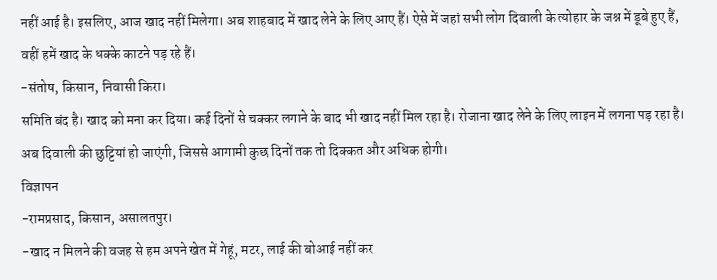नहीं आई है। इसलिए, आज खाद नहीं मिलेगा। अब शाहबाद में खाद लेने के लिए आए हैं। ऐसे में जहां सभी लोग दिवाली के त्योहार के जश्न में डूबे हुए हैं, वहीं हमें खाद के धक्के काटने पड़ रहे हैं।
-संतोष, किसान, निवासी किरा।
समिति बंद है। खाद को मना कर दिया। कई दिनों से चक्कर लगाने के बाद भी खाद नहीं मिल रहा है। रोजाना खाद लेने के लिए लाइन में लगना पड़ रहा है। अब दिवाली की छुट्टियां हो जाएंगी, जिससे आगामी कुछ दिनों तक तो दिक्कत और अधिक होगी।
विज्ञापन
-रामप्रसाद, किसान, असालतपुर।
-खाद न मिलने की वजह से हम अपने खेत में गेहूं, मटर, लाई की बोआई नहीं कर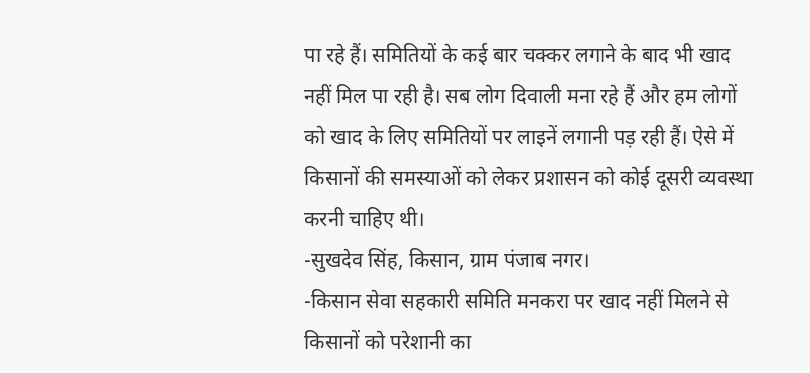पा रहे हैं। समितियों के कई बार चक्कर लगाने के बाद भी खाद नहीं मिल पा रही है। सब लोग दिवाली मना रहे हैं और हम लोगों को खाद के लिए समितियों पर लाइनें लगानी पड़ रही हैं। ऐसे में किसानों की समस्याओं को लेकर प्रशासन को कोई दूसरी व्यवस्था करनी चाहिए थी।
-सुखदेव सिंह, किसान, ग्राम पंजाब नगर।
-किसान सेवा सहकारी समिति मनकरा पर खाद नहीं मिलने से किसानों को परेशानी का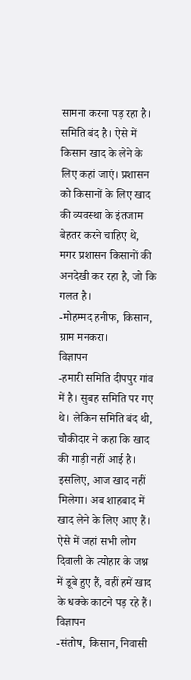सामना करना पड़ रहा है। समिति बंद है। ऐसे में किसान खाद के लेने के लिए कहां जाएं। प्रशासन को किसानों के लिए खाद की व्यवस्था के इंतजाम बेहतर करने चाहिए थे, मगर प्रशासन किसानों की अनदेखी कर रहा है, जो कि गलत है।
-मोहम्मद हनीफ, किसान, ग्राम मनकरा।
विज्ञापन
-हमारी समिति दीपपुर गांव में है। सुबह समिति पर गए थे। लेकिन समिति बंद थी, चौकीदार ने कहा कि खाद की गाड़ी नहीं आई है। इसलिए, आज खाद नहीं मिलेगा। अब शाहबाद में खाद लेने के लिए आए हैं। ऐसे में जहां सभी लोग दिवाली के त्योहार के जश्न में डूबे हुए हैं, वहीं हमें खाद के धक्के काटने पड़ रहे हैं।
विज्ञापन
-संतोष, किसान, निवासी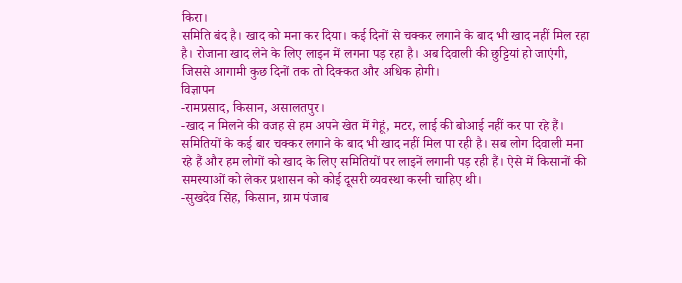किरा।
समिति बंद है। खाद को मना कर दिया। कई दिनों से चक्कर लगाने के बाद भी खाद नहीं मिल रहा है। रोजाना खाद लेने के लिए लाइन में लगना पड़ रहा है। अब दिवाली की छुट्टियां हो जाएंगी, जिससे आगामी कुछ दिनों तक तो दिक्कत और अधिक होगी।
विज्ञापन
-रामप्रसाद, किसान, असालतपुर।
-खाद न मिलने की वजह से हम अपने खेत में गेहूं, मटर, लाई की बोआई नहीं कर पा रहे हैं। समितियों के कई बार चक्कर लगाने के बाद भी खाद नहीं मिल पा रही है। सब लोग दिवाली मना रहे हैं और हम लोगों को खाद के लिए समितियों पर लाइनें लगानी पड़ रही हैं। ऐसे में किसानों की समस्याओं को लेकर प्रशासन को कोई दूसरी व्यवस्था करनी चाहिए थी।
-सुखदेव सिंह, किसान, ग्राम पंजाब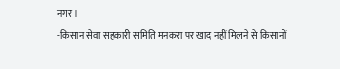नगर।
-किसान सेवा सहकारी समिति मनकरा पर खाद नहीं मिलने से किसानों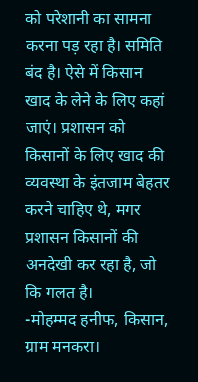को परेशानी का सामना करना पड़ रहा है। समिति बंद है। ऐसे में किसान खाद के लेने के लिए कहां जाएं। प्रशासन को किसानों के लिए खाद की व्यवस्था के इंतजाम बेहतर करने चाहिए थे, मगर प्रशासन किसानों की अनदेखी कर रहा है, जो कि गलत है।
-मोहम्मद हनीफ, किसान, ग्राम मनकरा।